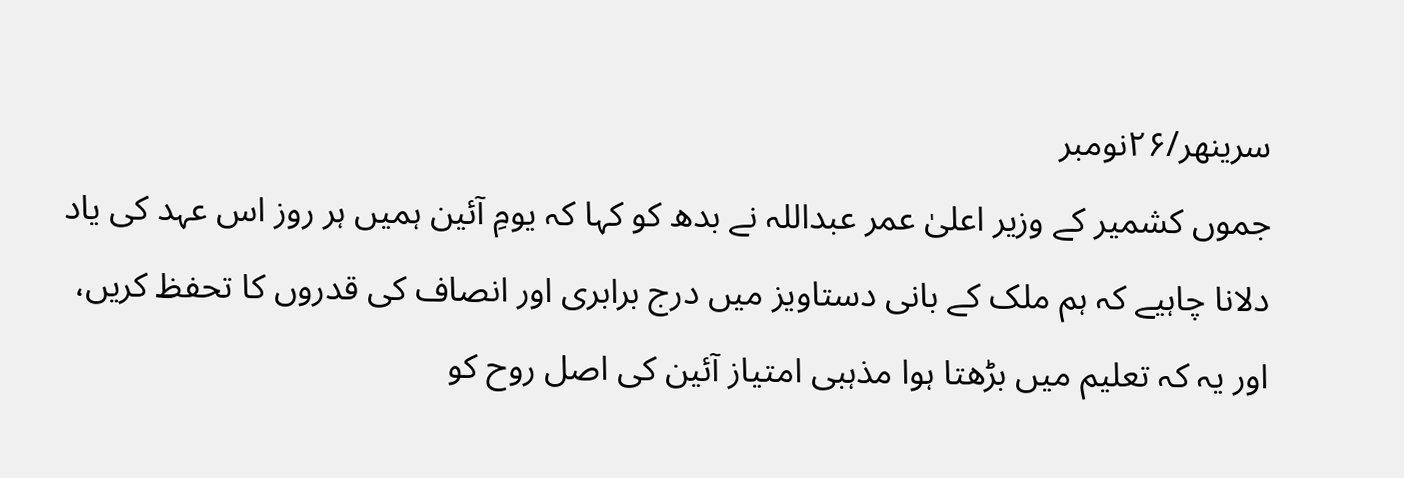سرینھر/۲۶نومبر
جموں کشمیر کے وزیر اعلیٰ عمر عبداللہ نے بدھ کو کہا کہ یومِ آئین ہمیں ہر روز اس عہد کی یاد دلانا چاہیے کہ ہم ملک کے بانی دستاویز میں درج برابری اور انصاف کی قدروں کا تحفظ کریں، اور یہ کہ تعلیم میں بڑھتا ہوا مذہبی امتیاز آئین کی اصل روح کو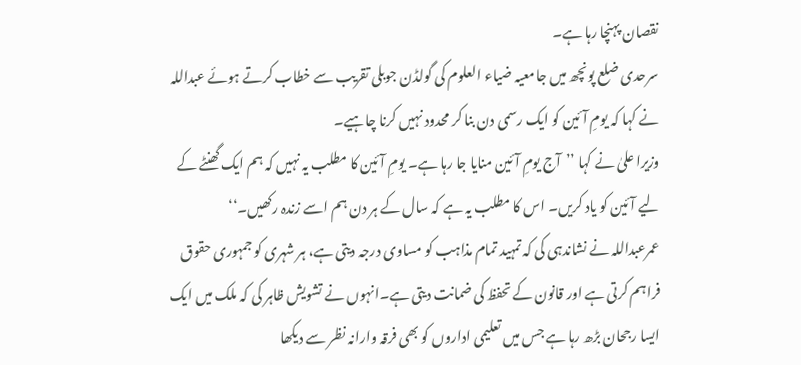نقصان پہنچا رہا ہے۔
سرحدی ضلع پونچھ میں جامعیہ ضیاء العلوم کی گولڈن جوبلی تقریب سے خطاب کرتے ہوئے عبداللہ نے کہا کہ یومِ آئین کو ایک رسمی دن بنا کر محدود نہیں کرنا چاہیے۔
وزیرا علیٰ نے کہا ’’آج یومِ آئین منایا جا رہا ہے۔ یومِ آئین کا مطلب یہ نہیں کہ ہم ایک گھنٹے کے لیے آئین کو یاد کریں۔ اس کا مطلب یہ ہے کہ سال کے ہر دن ہم اسے زندہ رکھیں۔‘‘
عمرعبداللہ نے نشاندہی کی کہ تمہید تمام مذاہب کو مساوی درجہ دیتی ہے، ہر شہری کو جمہوری حقوق فراہم کرتی ہے اور قانون کے تحفظ کی ضمانت دیتی ہے۔انہوں نے تشویش ظاہر کی کہ ملک میں ایک ایسا رجحان بڑھ رہا ہے جس میں تعلیمی اداروں کو بھی فرقہ وارانہ نظر سے دیکھا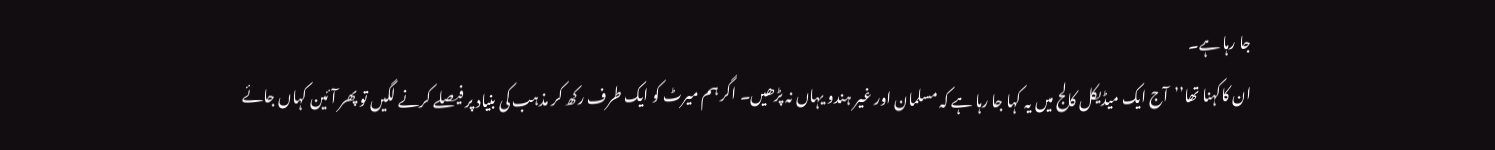جا رہا ہے۔
ان کاکہنا تھا’’آج ایک میڈیکل کالج میں یہ کہا جا رہا ہے کہ مسلمان اور غیر ہندو یہاں نہ پڑھیں۔ اگر ہم میرٹ کو ایک طرف رکھ کر مذہب کی بنیاد پر فیصلے کرنے لگیں تو پھر آئین کہاں جائے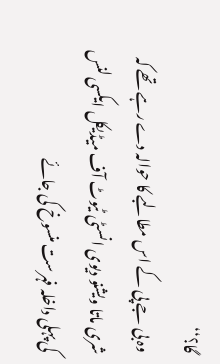گا؟‘‘
وہ بی جے پی کے اس مطالبے کا حوالہ دے رہے تھے کہ شری ماتا ویشنو دیوی انسٹی ٹیوٹ آف میڈیکل ایکسی لنس کی پہلی داخلہ فہرست منسوخ کی جائے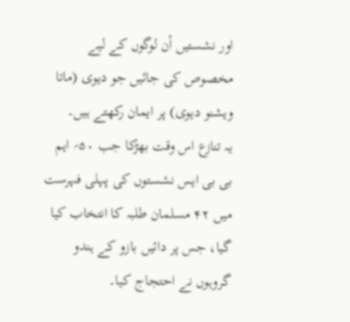اور نشستیں اْن لوگوں کے لیے مخصوص کی جائیں جو دیوی (ماتا ویشنو دیوی) پر ایمان رکھتے ہیں۔
یہ تنازع اس وقت بھڑکا جب ۵۰؍ ایم بی بی ایس نشستوں کی پہلی فہرست میں ۴۲ مسلمان طلبہ کا انتخاب کیا گیا، جس پر دائیں بازو کے ہندو گروہوں نے احتجاج کیا۔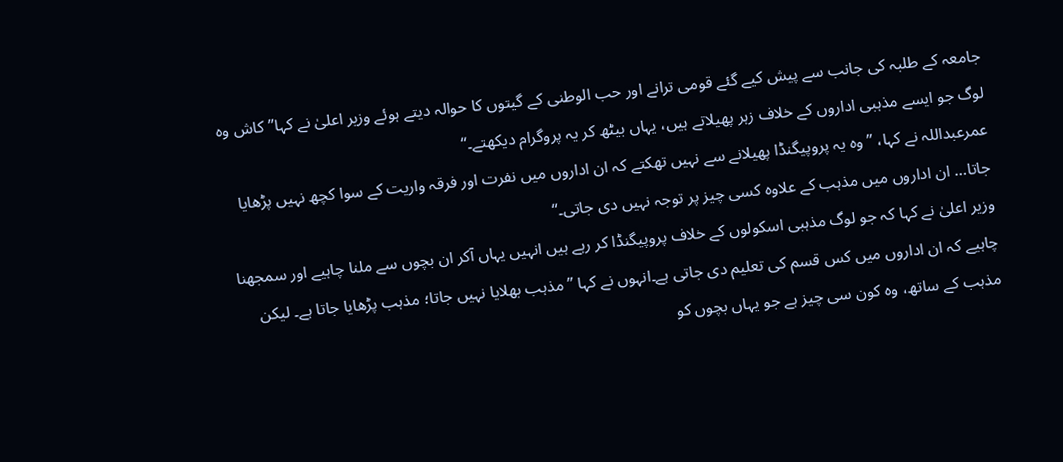جامعہ کے طلبہ کی جانب سے پیش کیے گئے قومی ترانے اور حب الوطنی کے گیتوں کا حوالہ دیتے ہوئے وزیر اعلیٰ نے کہا’’کاش وہ لوگ جو ایسے مذہبی اداروں کے خلاف زہر پھیلاتے ہیں، یہاں بیٹھ کر یہ پروگرام دیکھتے۔‘‘
عمرعبداللہ نے کہا، ’’وہ یہ پروپیگنڈا پھیلانے سے نہیں تھکتے کہ ان اداروں میں نفرت اور فرقہ واریت کے سوا کچھ نہیں پڑھایا جاتا… ان اداروں میں مذہب کے علاوہ کسی چیز پر توجہ نہیں دی جاتی۔‘‘
وزیر اعلیٰ نے کہا کہ جو لوگ مذہبی اسکولوں کے خلاف پروپیگنڈا کر رہے ہیں انہیں یہاں آکر ان بچوں سے ملنا چاہیے اور سمجھنا چاہیے کہ ان اداروں میں کس قسم کی تعلیم دی جاتی ہے۔انہوں نے کہا ’’مذہب بھلایا نہیں جاتا؛ مذہب پڑھایا جاتا ہے۔ لیکن مذہب کے ساتھ، وہ کون سی چیز ہے جو یہاں بچوں کو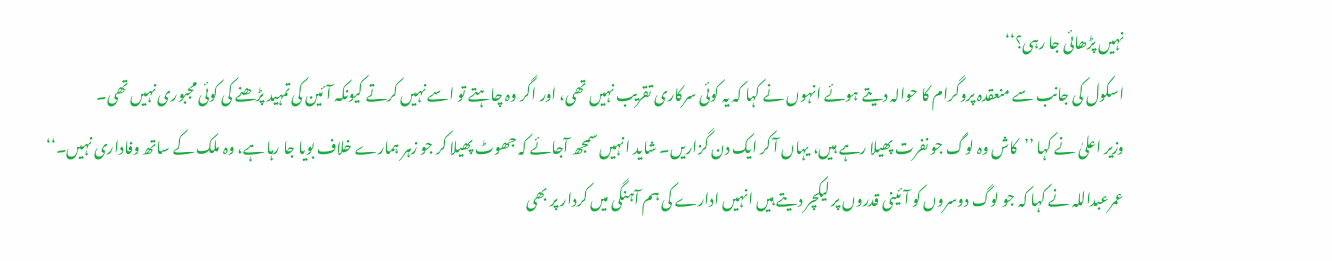نہیں پڑھائی جا رہی؟‘‘
اسکول کی جانب سے منعقدہ پروگرام کا حوالہ دیتے ہوئے انہوں نے کہا کہ یہ کوئی سرکاری تقریب نہیں تھی، اور اگر وہ چاہتے تو اسے نہیں کرتے کیونکہ آئین کی تمہید پڑھنے کی کوئی مجبوری نہیں تھی۔
وزیر اعلیٰ نے کہا ’’کاش وہ لوگ جو نفرت پھیلا رہے ہیں، یہاں آ کر ایک دن گزاریں۔ شاید انہیں سمجھ آجائے کہ جھوٹ پھیلا کر جو زہر ہمارے خلاف بویا جا رہا ہے، وہ ملک کے ساتھ وفاداری نہیں۔‘‘
عمرعبداللہ نے کہا کہ جو لوگ دوسروں کو آئینی قدروں پر لیکچر دیتے ہیں انہیں ادارے کی ہم آہنگی میں کردار پر بھی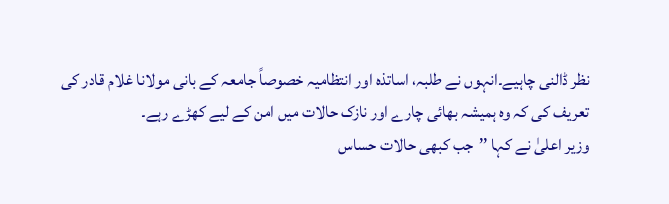نظر ڈالنی چاہیے۔انہوں نے طلبہ، اساتذہ اور انتظامیہ خصوصاً جامعہ کے بانی مولانا غلام قادر کی تعریف کی کہ وہ ہمیشہ بھائی چارے اور نازک حالات میں امن کے لیے کھڑے رہے۔
وزیر اعلیٰ نے کہا ’’جب کبھی حالات حساس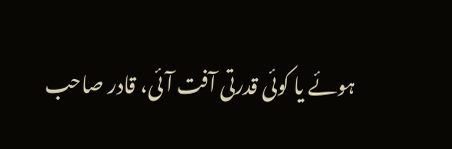ہوئے یا کوئی قدرتی آفت آئی، قادر صاحب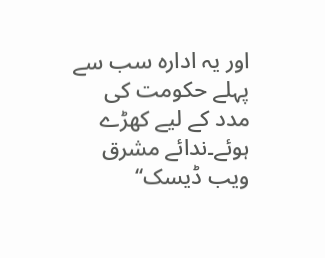اور یہ ادارہ سب سے پہلے حکومت کی مدد کے لیے کھڑے ہوئے۔ندائے مشرق ویب ڈیسک‘‘